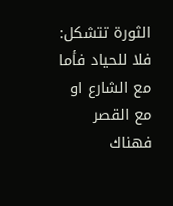الثورة تتشكل: فلا للحياد فأما مع الشارع او مع القصر فهناك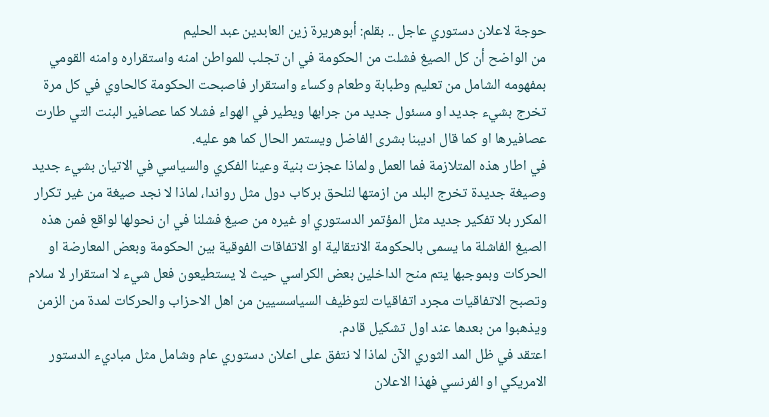حوجة لاعلان دستوري عاجل .. بقلم: أبوهريرة زين العابدين عبد الحليم
من الواضح أن كل الصيغ فشلت من الحكومة في ان تجلب للمواطن امنه واستقراره وامنه القومي بمفهومه الشامل من تعليم وطبابة وطعام وكساء واستقرار فاصبحت الحكومة كالحاوي في كل مرة تخرج بشيء جديد او مسئول جديد من جرابها ويطير في الهواء فشلا كما عصافير البنت التي طارت عصافيرها او كما قال اديبنا بشرى الفاضل ويستمر الحال كما هو عليه.
في اطار هذه المتلازمة فما العمل ولماذا عجزت بنية وعينا الفكري والسياسي في الاتيان بشيء جديد وصيغة جديدة تخرج البلد من ازمتها لنلحق بركاب دول مثل رواندا، لماذا لا نجد صيغة من غير تكرار المكرر بلا تفكير جديد مثل المؤتمر الدستوري او غيره من صيغ فشلنا في ان نحولها لواقع فمن هذه الصيغ الفاشلة ما يسمى بالحكومة الانتقالية او الاتفاقات الفوقية بين الحكومة وبعض المعارضة او الحركات وبموجبها يتم منح الداخلين بعض الكراسي حيث لا يستطيعون فعل شيء لا استقرار لا سلام وتصبح الاتفاقيات مجرد اتفاقيات لتوظيف السياسسيين من اهل الاحزاب والحركات لمدة من الزمن ويذهبوا من بعدها عند اول تشكيل قادم.
اعتقد في ظل المد الثوري الآن لماذا لا نتفق على اعلان دستوري عام وشامل مثل مباديء الدستور الامريكي او الفرنسي فهذا الاعلان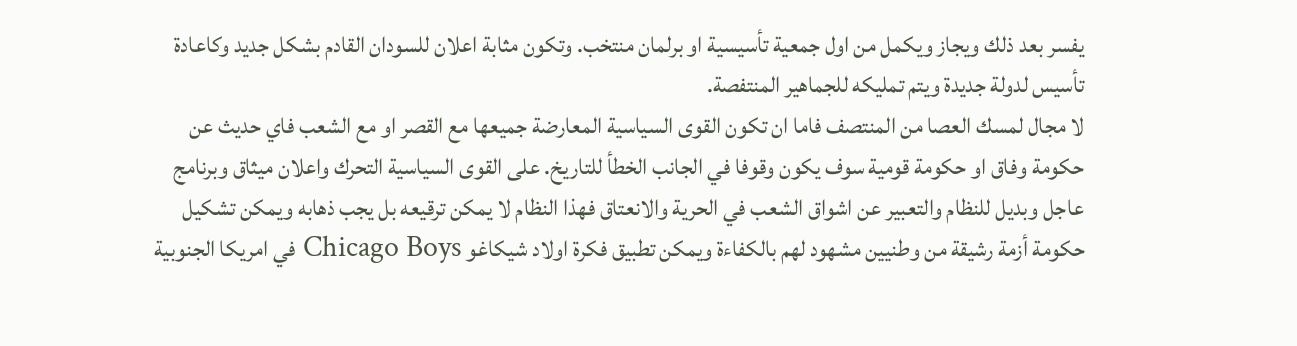يفسر بعد ذلك ويجاز ويكمل من اول جمعية تأسيسية او برلمان منتخب. وتكون مثابة اعلان للسودان القادم بشكل جديد وكاعادة تأسيس لدولة جديدة ويتم تمليكه للجماهير المنتفصة.
لا مجال لمسك العصا من المنتصف فاما ان تكون القوى السياسية المعارضة جميعها مع القصر او مع الشعب فاي حديث عن حكومة وفاق او حكومة قومية سوف يكون وقوفا في الجانب الخطأ للتاريخ. على القوى السياسية التحرك واعلان ميثاق وبرنامج عاجل وبديل للنظام والتعبير عن اشواق الشعب في الحرية والانعتاق فهذا النظام لا يمكن ترقيعه بل يجب ذهابه ويمكن تشكيل حكومة أزمة رشيقة من وطنيين مشهود لهم بالكفاءة ويمكن تطبيق فكرة اولاد شيكاغو Chicago Boys في امريكا الجنوبية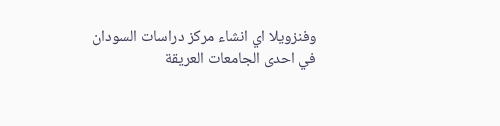وفنزويلا اي انشاء مركز دراسات السودان في احدى الجامعات العريقة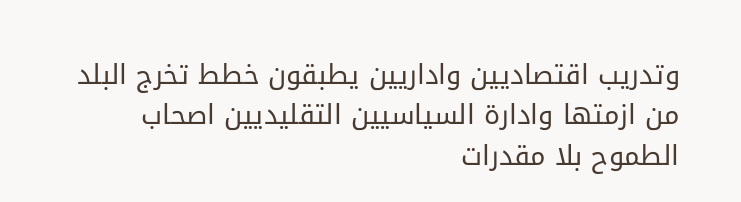وتدريب اقتصاديين واداريين يطبقون خطط تخرج البلد من ازمتها وادارة السياسيين التقليديين اصحاب الطموح بلا مقدرات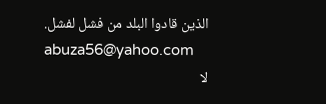الذين قادوا البلد من فشل لفشل.
abuza56@yahoo.com
لا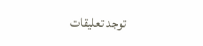توجد تعليقات